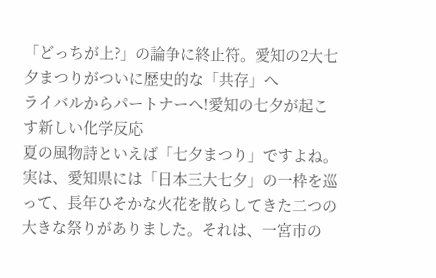「どっちが上?」の論争に終止符。愛知の2大七夕まつりがついに歴史的な「共存」へ
ライバルからパートナーへ!愛知の七夕が起こす新しい化学反応
夏の風物詩といえば「七夕まつり」ですよね。実は、愛知県には「日本三大七夕」の一枠を巡って、長年ひそかな火花を散らしてきた二つの大きな祭りがありました。それは、一宮市の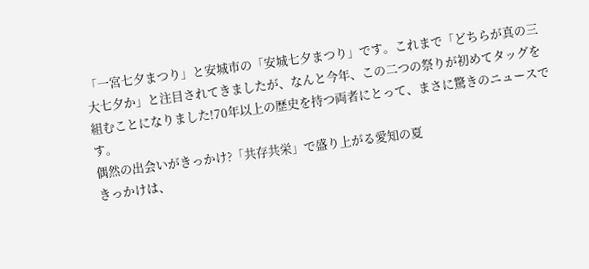「一宮七夕まつり」と安城市の「安城七夕まつり」です。これまで「どちらが真の三大七夕か」と注目されてきましたが、なんと今年、この二つの祭りが初めてタッグを組むことになりました!70年以上の歴史を持つ両者にとって、まさに驚きのニュースです。
偶然の出会いがきっかけ?「共存共栄」で盛り上がる愛知の夏
きっかけは、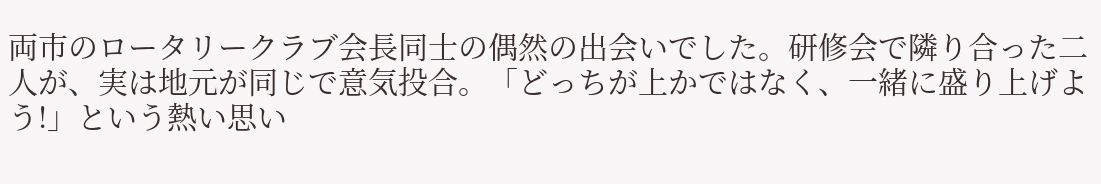両市のロータリークラブ会長同士の偶然の出会いでした。研修会で隣り合った二人が、実は地元が同じで意気投合。「どっちが上かではなく、一緒に盛り上げよう!」という熱い思い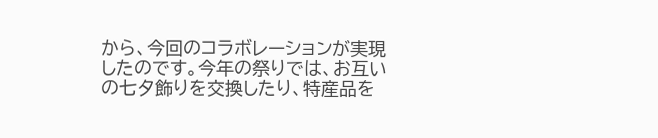から、今回のコラボレーションが実現したのです。今年の祭りでは、お互いの七夕飾りを交換したり、特産品を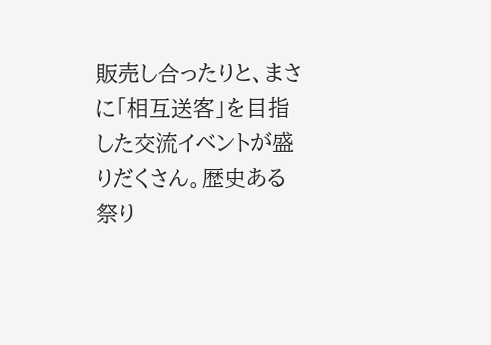販売し合ったりと、まさに「相互送客」を目指した交流イベントが盛りだくさん。歴史ある祭り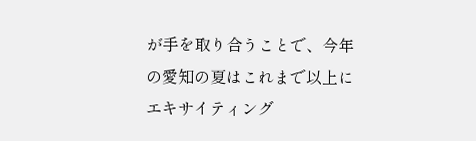が手を取り合うことで、今年の愛知の夏はこれまで以上にエキサイティング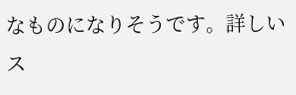なものになりそうです。詳しいス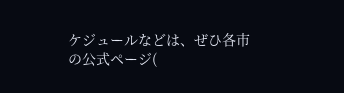ケジュールなどは、ぜひ各市の公式ページ(